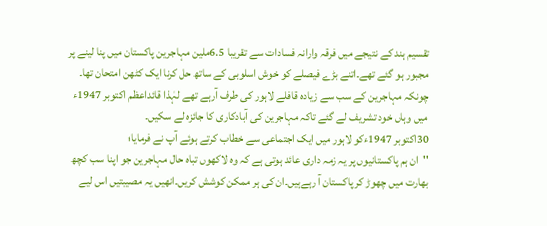تقسیم ہند کے نتیجے میں فرقہ وارانہ فسادات سے تقریبا 6.5ملین مہاجرین پاکستان میں پنا لینے پر مجبور ہو گئے تھے۔اتنے بڑے فیصلے کو خوش اسلوبی کے ساتھ حل کرنا ایک کٹھن امتحان تھا۔
چونکہ مہاجرین کے سب سے زیادہ قافلے لاہور کی طرف آرہے تھے لہٰذا قائداعظم اکتوبر 1947ء میں وہاں خود تشریف لے گئے تاکہ مہاجرین کی آبادکاری کا جائزہ لے سکیں۔
30اکتوبر 1947ءکو لاہور میں ایک اجتماعی سے خطاب کرتے ہوئے آپ نے فرمایا؛
''ان ہم پاکستانیوں پر یہ زمہ داری عائد ہوتی ہے کہ وہ لاکھوں تباہ حال مہاجرین جو اپنا سب کچھ بھارت میں چھوڑ کر پاکستان آ رہےہیں۔ان کی ہر ممکن کوشش کریں۔انھیں یہ مصیبتیں اس لیے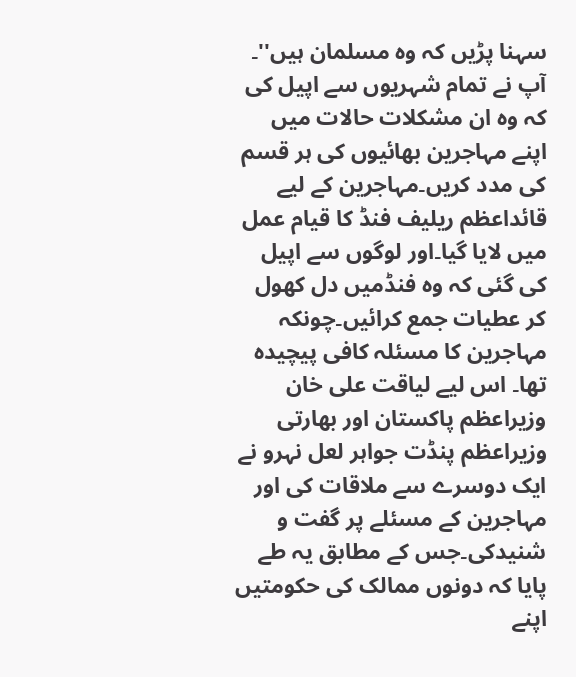سہنا پڑیں کہ وہ مسلمان ہیں''۔
آپ نے تمام شہریوں سے اپیل کی کہ وہ ان مشکلات حالات میں اپنے مہاجرین بھائیوں کی ہر قسم کی مدد کریں۔مہاجرین کے لیے قائداعظم ریلیف فنڈ کا قیام عمل میں لایا گیا۔اور لوگوں سے اپیل کی گئی کہ وہ فنڈمیں دل کھول کر عطیات جمع کرائیں۔چونکہ مہاجرین کا مسئلہ کافی پیچیدہ تھا۔ اس لیے لیاقت علی خان وزیراعظم پاکستان اور بھارتی وزیراعظم پنڈت جواہر لعل نہرو نے ایک دوسرے سے ملاقات کی اور مہاجرین کے مسئلے پر گفت و شنیدکی۔جس کے مطابق یہ طے پایا کہ دونوں ممالک کی حکومتیں اپنے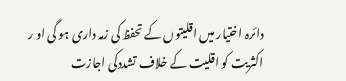دائرہ اختیار میں اقلیتوں کے تحفظ کی زمہ داری ہو گی او ر اکثریت کو اقلیت کے خلاف تشددکی اجازت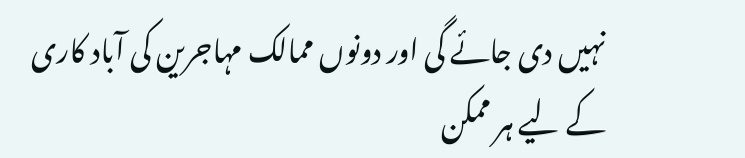نہیں دی جائے گی اور دونوں ممالک مہاجرین کی آباد کاری کے لیے ہر ممکن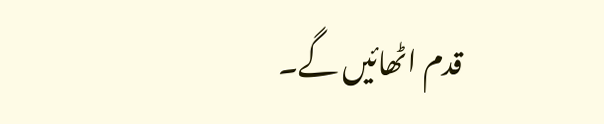قدم اٹھائیں گے۔